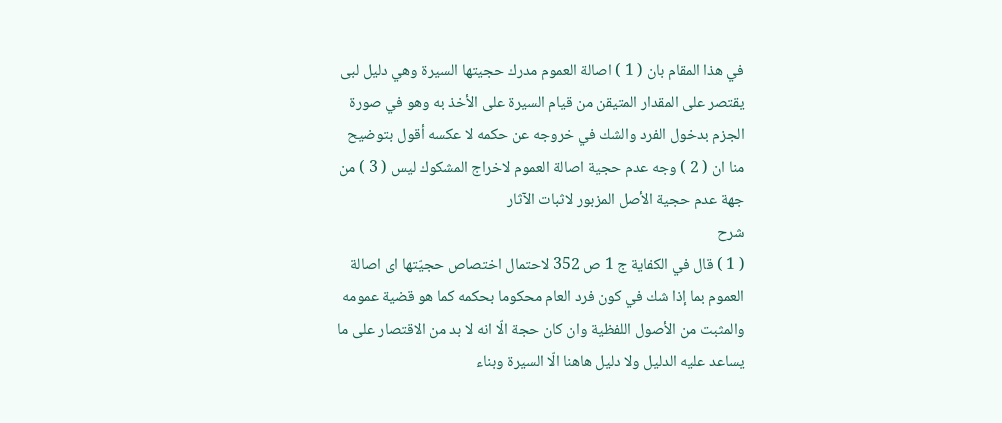في هذا المقام بان ( 1 ) اصالة العموم مدرك حجيتها السيرة وهي دليل لبى يقتصر على المقدار المتيقن من قيام السيرة على الأخذ به وهو في صورة الجزم بدخول الفرد والشك في خروجه عن حكمه لا عكسه أقول بتوضيح منا ان ( 2 ) وجه عدم حجية اصالة العموم لاخراج المشكوك ليس ( 3 ) من جهة عدم حجية الأصل المزبور لاثبات الآثار
شرح
( 1 ) قال في الكفاية ج 1 ص 352 لاحتمال اختصاص حجيّتها اى اصالة العموم بما إذا شك في كون فرد العام محكوما بحكمه كما هو قضية عمومه والمثبت من الأصول اللفظية وان كان حجة الّا انه لا بد من الاقتصار على ما يساعد عليه الدليل ولا دليل هاهنا الّا السيرة وبناء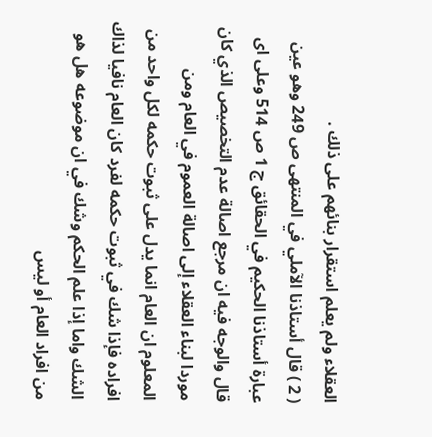العقلاء ولم يعلم استقرار بنائهم على ذلك .
( 2 ) قال أستاذنا الآملي في المنتهى ص 249 وهو عين عبارة أستاذنا الحكيم في الحقائق ج 1 ص 514 وعلى اى قال والوجه فيه ان مرجع اصالة عدم التخصيص الذي كان موردا لبناء العقلاء إلى اصالة العموم في العام ومن المعلوم ان العام انما يدل على ثبوت حكمه لكل واحد من افراده فإذا شك في ثبوت حكمه لفرد كان العام نافيا لذاك الشك واما إذا علم الحكم وشك في ان موضوعه هل هو من افراد العام أو ليس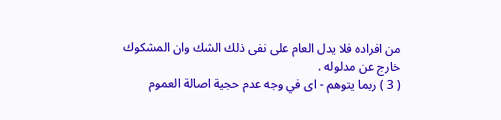من افراده فلا يدل العام على نفى ذلك الشك وان المشكوك خارج عن مدلوله .
( 3 ) ربما يتوهم - اى في وجه عدم حجية اصالة العموم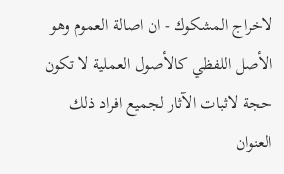لاخراج المشكوك - ان اصالة العموم وهو الأصل اللفظي كالأصول العملية لا تكون حجة لاثبات الآثار لجميع افراد ذلك العنوان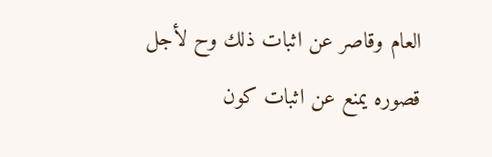العام وقاصر عن اثبات ذلك وح لأجل قصوره يمنع عن اثبات كون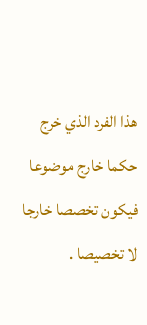هذا الفرد الذي خرج حكما خارج موضوعا فيكون تخصصا خارجا لا تخصيصا .